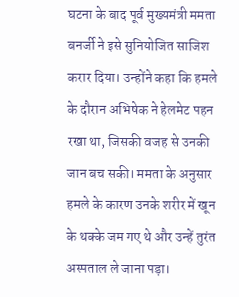घटना के बाद पूर्व मुख्यमंत्री ममता बनर्जी ने इसे सुनियोजित साजिश करार दिया। उन्होंने कहा कि हमले के दौरान अभिषेक ने हेलमेट पहन रखा था, जिसकी वजह से उनकी जान बच सकी। ममता के अनुसार हमले के कारण उनके शरीर में खून के थक्के जम गए थे और उन्हें तुरंत अस्पताल ले जाना पड़ा।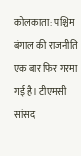कोलकाता: पश्चिम बंगाल की राजनीति एक बार फिर गरमा गई है। टीएमसी सांसद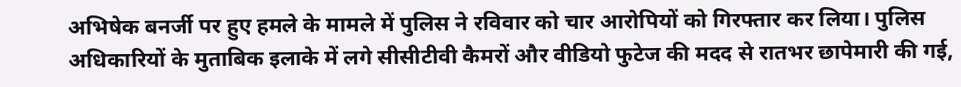अभिषेक बनर्जी पर हुए हमले के मामले में पुलिस ने रविवार को चार आरोपियों को गिरफ्तार कर लिया। पुलिस अधिकारियों के मुताबिक इलाके में लगे सीसीटीवी कैमरों और वीडियो फुटेज की मदद से रातभर छापेमारी की गई,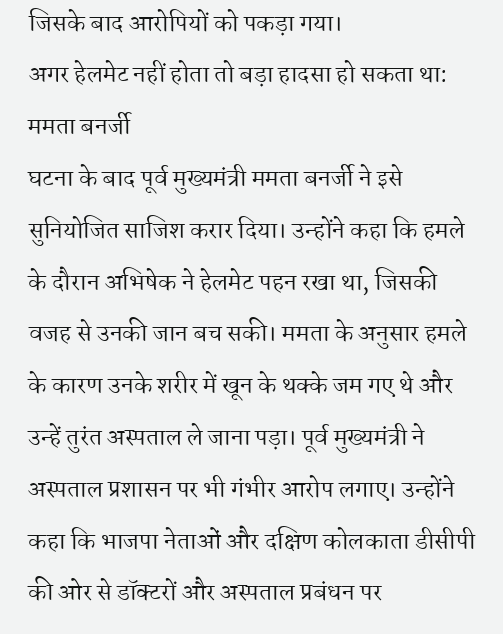जिसके बाद आरोपियों को पकड़ा गया।
अगर हेलमेट नहीं होता तो बड़ा हादसा हो सकता था: ममता बनर्जी
घटना के बाद पूर्व मुख्यमंत्री ममता बनर्जी ने इसे सुनियोजित साजिश करार दिया। उन्होंने कहा कि हमले के दौरान अभिषेक ने हेलमेट पहन रखा था, जिसकी वजह से उनकी जान बच सकी। ममता के अनुसार हमले के कारण उनके शरीर में खून के थक्के जम गए थे और उन्हें तुरंत अस्पताल ले जाना पड़ा। पूर्व मुख्यमंत्री ने अस्पताल प्रशासन पर भी गंभीर आरोप लगाए। उन्होंने कहा कि भाजपा नेताओं और दक्षिण कोलकाता डीसीपी की ओर से डॉक्टरों और अस्पताल प्रबंधन पर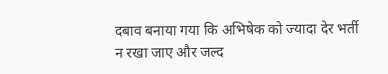दबाव बनाया गया कि अभिषेक को ज्यादा देर भर्ती न रखा जाए और जल्द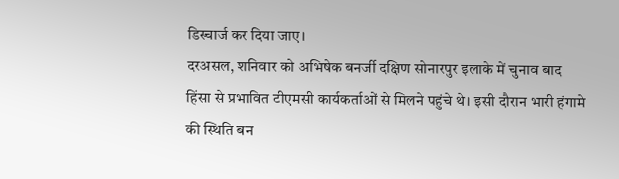डिस्चार्ज कर दिया जाए।
दरअसल, शनिवार को अभिषेक बनर्जी दक्षिण सोनारपुर इलाके में चुनाव बाद हिंसा से प्रभावित टीएमसी कार्यकर्ताओं से मिलने पहुंचे थे। इसी दौरान भारी हंगामे की स्थिति बन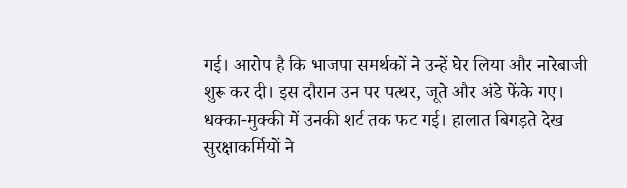गई। आरोप है कि भाजपा समर्थकों ने उन्हें घेर लिया और नारेबाजी शुरू कर दी। इस दौरान उन पर पत्थर, जूते और अंडे फेंके गए। धक्का-मुक्की में उनकी शर्ट तक फट गई। हालात बिगड़ते देख सुरक्षाकर्मियों ने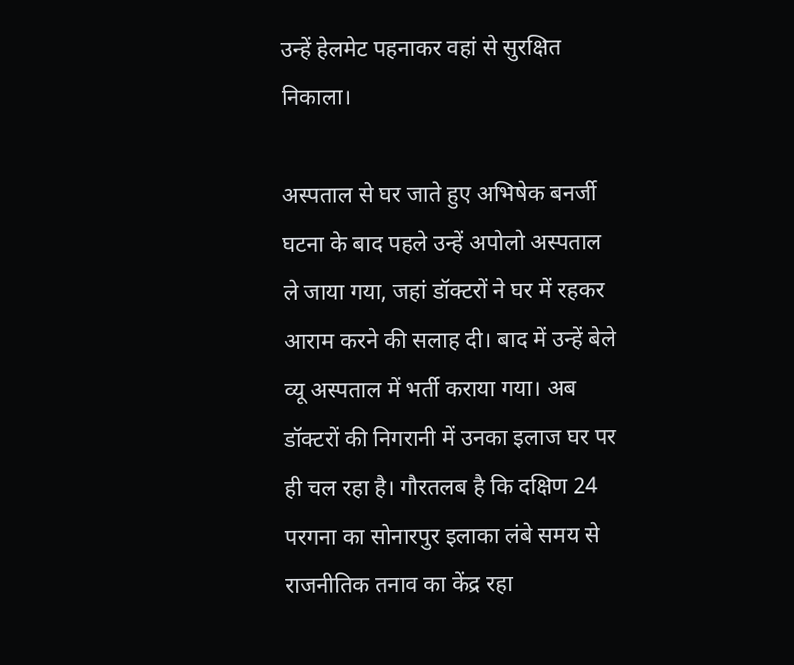उन्हें हेलमेट पहनाकर वहां से सुरक्षित निकाला।

अस्पताल से घर जाते हुए अभिषेक बनर्जी
घटना के बाद पहले उन्हें अपोलो अस्पताल ले जाया गया, जहां डॉक्टरों ने घर में रहकर आराम करने की सलाह दी। बाद में उन्हें बेले व्यू अस्पताल में भर्ती कराया गया। अब डॉक्टरों की निगरानी में उनका इलाज घर पर ही चल रहा है। गौरतलब है कि दक्षिण 24 परगना का सोनारपुर इलाका लंबे समय से राजनीतिक तनाव का केंद्र रहा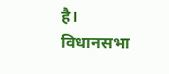है। विधानसभा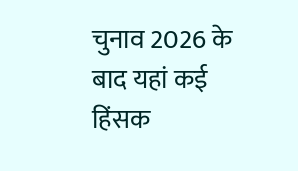चुनाव 2026 के बाद यहां कई हिंसक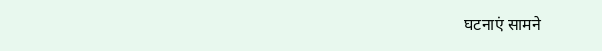घटनाएं सामने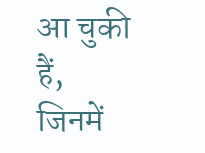आ चुकी हैं, जिनमें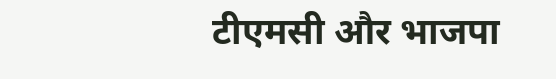टीएमसी और भाजपा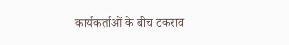कार्यकर्ताओं के बीच टकराव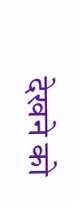देखने को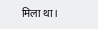मिला था।